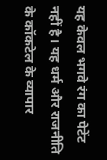यह केवल भगवे रंग का पेटेंट नहीं है। यह धर्म और राजनीति के कॉकटेल के व्यापार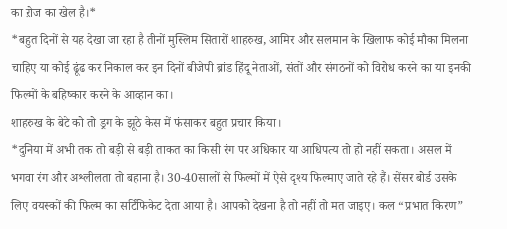का ऱोज का खेल है।*
*बहुत दिनों से यह देखा जा रहा है तीनों मुस्लिम सितारों शाहरुख, आमिर और सलमान के खिलाफ कोई मौका मिलना चाहिए या कोई ढूंढ कर निकाल कर इन दिनों बीजेपी ब्रांड हिंदू नेताओं, संतों और संगठनों को विरोध करने का या इनकी फिल्मों के बहिष्कार करने के आव्हान का।
शाहरुख के बेटे को तो ड्रग के झूठे केस में फंसाकर बहुत प्रचार किया।
*दुनिया में अभी तक तो बड़ी से बड़ी ताकत का किसी रंग पर अधिकार या आधिपत्य तो हो नहीं सकता। असल में भगवा रंग और अश्लीलता तो बहाना है। 30-40सालों से फिल्मों में ऐसे दृश्य फिल्माए जाते रहे हैं। सेंसर बोर्ड उसके लिए वयस्कों की फिल्म का सर्टिफिकेट देता आया है। आपको देखना है तो नहीं तो मत जाइए। कल “प्रभात किरण”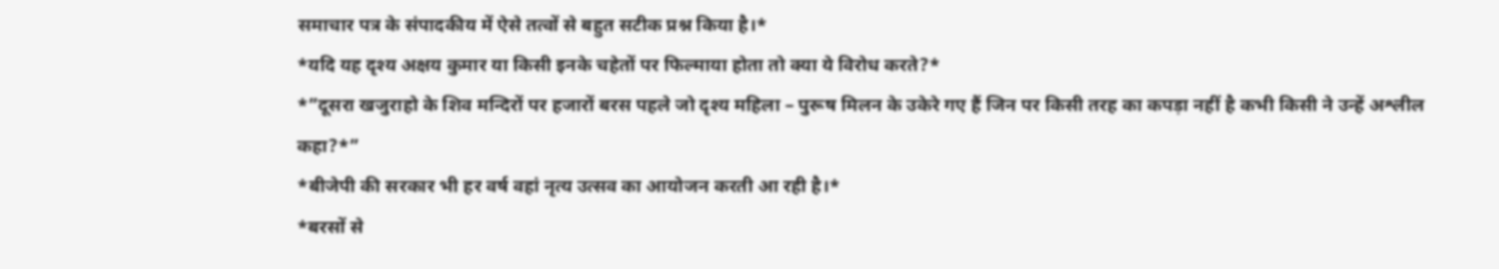समाचार पत्र के संपादकीय में ऐसे तत्वों से बहुत सटीक प्रश्न किया है।*
*यदि यह दृश्य अक्षय कुमार या किसी इनके चहेतों पर फिल्माया होता तो क्या ये विरोध करते?*
*”दूसरा खजुराहो के शिव मन्दिरों पर हजारों बरस पहले जो दृश्य महिला – पुरूष मिलन के उकेरे गए हैं जिन पर किसी तरह का कपड़ा नहीं है कभी किसी ने उन्हें अश्लील कहा?*”
*बीजेपी की सरकार भी हर वर्ष वहां नृत्य उत्सव का आयोजन करती आ रही है।*
*बरसों से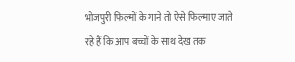भोजपुरी फिल्मों के गाने तो ऐसे फिल्माए जाते रहे हैं कि आप बच्चों के साथ देख तक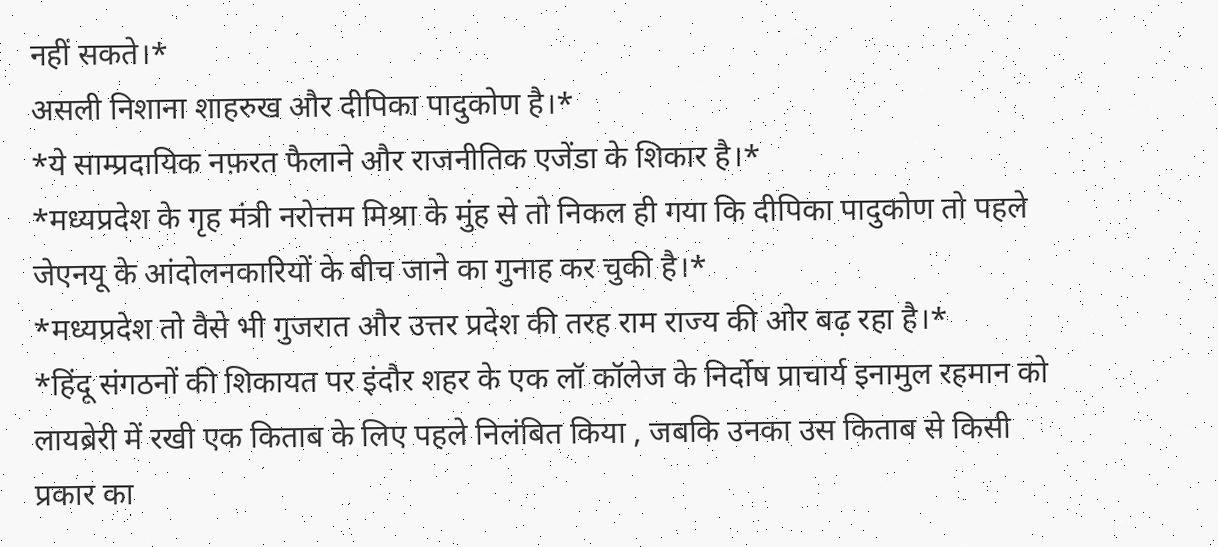नहीं सकते।*
असली निशाना शाहरुख और दीपिका पादुकोण है।*
*ये साम्प्रदायिक नफ़रत फैलाने और राजनीतिक एजेंडा के शिकार है।*
*मध्यप्रदेश के गृह मंत्री नरोत्तम मिश्रा के मुंह से तो निकल ही गया कि दीपिका पादुकोण तो पहले जेएनयू के आंदोलनकारियों के बीच जाने का गुनाह कर चुकी है।*
*मध्यप्रदेश तो वैसे भी गुजरात और उत्तर प्रदेश की तरह राम राज्य की ओर बढ़ रहा है।*
*हिंदू संगठनों की शिकायत पर इंदौर शहर के एक लॉ कॉलेज के निर्दोष प्राचार्य इनामुल रहमान को लायब्रेरी में रखी एक किताब के लिए पहले निलंबित किया , जबकि उनका उस किताब से किसी प्रकार का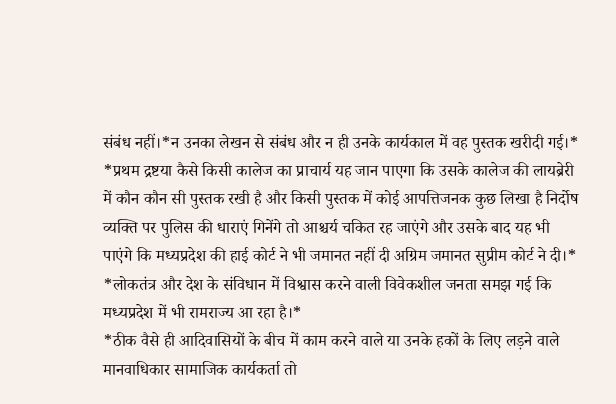संबंध नहीं।*न उनका लेखन से संबंध और न ही उनके कार्यकाल में वह पुस्तक खरीदी गई।*
*प्रथम द्रष्टया कैसे किसी कालेज का प्राचार्य यह जान पाएगा कि उसके कालेज की लायब्रेरी में कौन कौन सी पुस्तक रखी है और किसी पुस्तक में कोई आपत्तिजनक कुछ लिखा है निर्दोष व्यक्ति पर पुलिस की धाराएं गिनेंगे तो आश्चर्य चकित रह जाएंगे और उसके बाद यह भी पाएंगे कि मध्यप्रदेश की हाई कोर्ट ने भी जमानत नहीं दी अग्रिम जमानत सुप्रीम कोर्ट ने दी।*
*लोकतंत्र और देश के संविधान में विश्वास करने वाली विवेकशील जनता समझ गई कि मध्यप्रदेश में भी रामराज्य आ रहा है।*
*ठीक वैसे ही आदिवासियों के बीच में काम करने वाले या उनके हकों के लिए लड़ने वाले मानवाधिकार सामाजिक कार्यकर्ता तो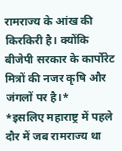रामराज्य के आंख की किरकिरी है। क्योंकि बीजेपी सरकार के कार्पोरेट मित्रों की नजर कृषि और जंगलों पर है।*
*इसलिए महाराष्ट्र में पहले दौर में जब रामराज्य था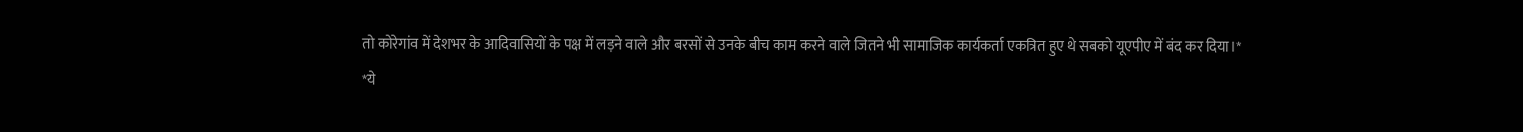तो कोरेगांव में देशभर के आदिवासियों के पक्ष में लड़ने वाले और बरसों से उनके बीच काम करने वाले जितने भी सामाजिक कार्यकर्ता एकत्रित हुए थे सबको यूएपीए में बंद कर दिया।*
*ये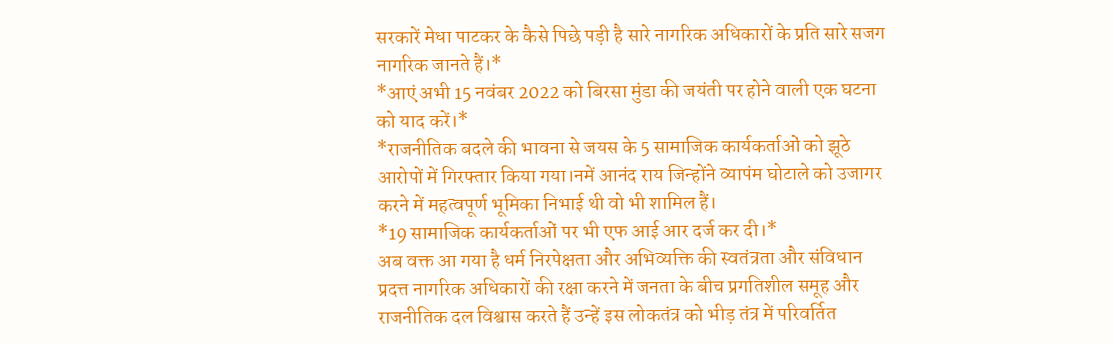सरकारें मेधा पाटकर के कैसे पिछे पड़ी है सारे नागरिक अधिकारों के प्रति सारे सजग नागरिक जानते हैं।*
*आएं अभी 15 नवंबर 2022 को बिरसा मुंडा की जयंती पर होने वाली एक घटना को याद करें।*
*राजनीतिक बदले की भावना से जयस के 5 सामाजिक कार्यकर्ताओं को झूठे आरोपों में गिरफ्तार किया गया।नमें आनंद राय जिन्होंने व्यापंम घोटाले को उजागर करने में महत्वपूर्ण भूमिका निभाई थी वो भी शामिल हैं।
*19 सामाजिक कार्यकर्ताओं पर भी एफ आई आर दर्ज कर दी।*
अब वक्त आ गया है धर्म निरपेक्षता और अभिव्यक्ति की स्वतंत्रता और संविधान प्रदत्त नागरिक अधिकारों की रक्षा करने में जनता के बीच प्रगतिशील समूह और राजनीतिक दल विश्वास करते हैं उन्हें इस लोकतंत्र को भीड़ तंत्र में परिवर्तित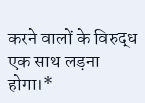करने वालों के विरुद्ध एक साथ लड़ना होगा।*